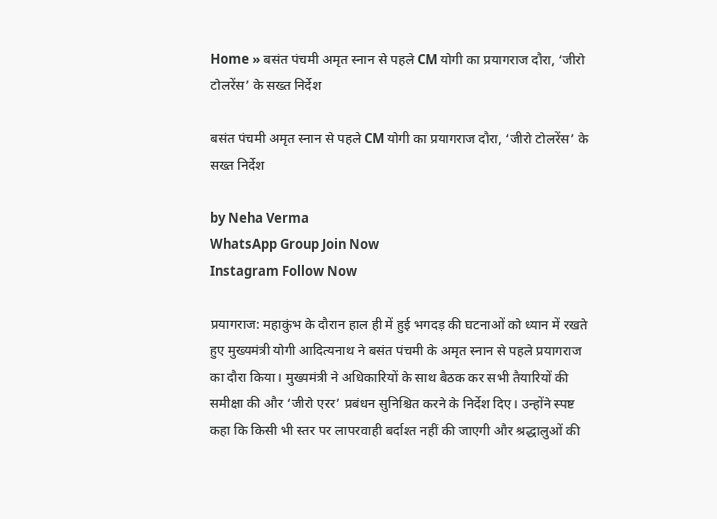Home » बसंत पंचमी अमृत स्नान से पहले CM योगी का प्रयागराज दौरा, ‘जीरो टोलरेंस’ के सख्त निर्देश

बसंत पंचमी अमृत स्नान से पहले CM योगी का प्रयागराज दौरा, ‘जीरो टोलरेंस’ के सख्त निर्देश

by Neha Verma
WhatsApp Group Join Now
Instagram Follow Now

प्रयागराज: महाकुंभ के दौरान हाल ही में हुई भगदड़ की घटनाओं को ध्यान में रखते हुए मुख्यमंत्री योगी आदित्यनाथ ने बसंत पंचमी के अमृत स्नान से पहले प्रयागराज का दौरा किया। मुख्यमंत्री ने अधिकारियों के साथ बैठक कर सभी तैयारियों की समीक्षा की और ‘जीरो एरर’ प्रबंधन सुनिश्चित करने के निर्देश दिए। उन्होंने स्पष्ट कहा कि किसी भी स्तर पर लापरवाही बर्दाश्त नहीं की जाएगी और श्रद्धालुओं की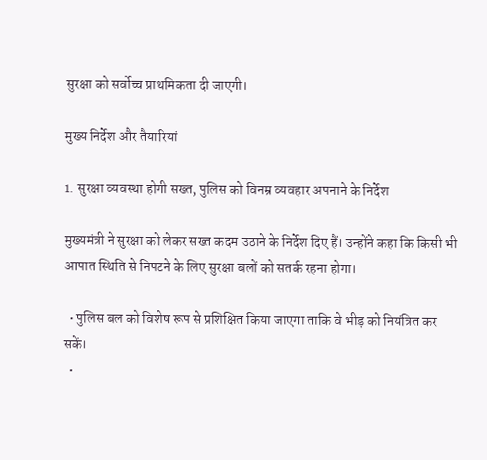सुरक्षा को सर्वोच्च प्राथमिकता दी जाएगी।

मुख्य निर्देश और तैयारियां

1. सुरक्षा व्यवस्था होगी सख्त, पुलिस को विनम्र व्यवहार अपनाने के निर्देश

मुख्यमंत्री ने सुरक्षा को लेकर सख्त कदम उठाने के निर्देश दिए हैं। उन्होंने कहा कि किसी भी आपात स्थिति से निपटने के लिए सुरक्षा बलों को सतर्क रहना होगा।

  • पुलिस बल को विशेष रूप से प्रशिक्षित किया जाएगा ताकि वे भीड़ को नियंत्रित कर सकें।
  •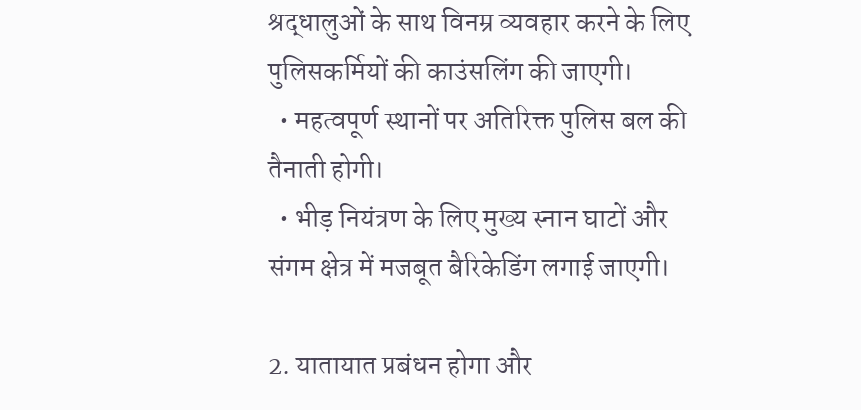श्रद्धालुओं के साथ विनम्र व्यवहार करने के लिए पुलिसकर्मियों की काउंसलिंग की जाएगी।
  • महत्वपूर्ण स्थानों पर अतिरिक्त पुलिस बल की तैनाती होगी।
  • भीड़ नियंत्रण के लिए मुख्य स्नान घाटों और संगम क्षेत्र में मजबूत बैरिकेडिंग लगाई जाएगी।

2. यातायात प्रबंधन होगा और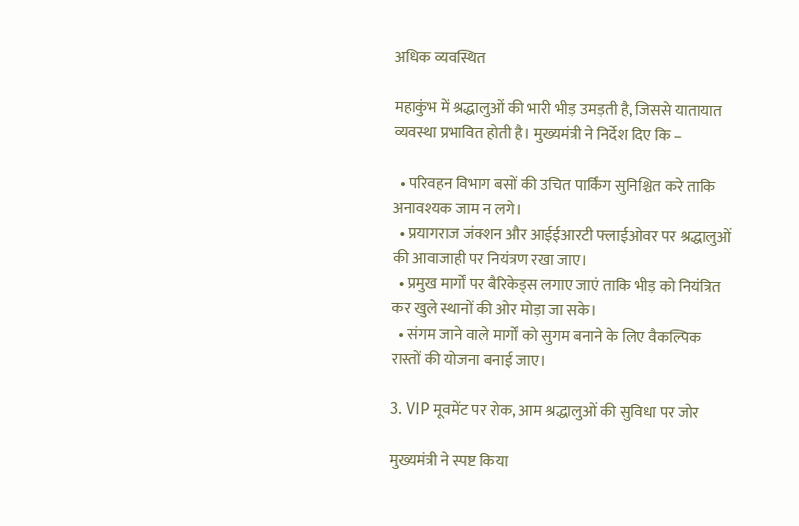अधिक व्यवस्थित

महाकुंभ में श्रद्धालुओं की भारी भीड़ उमड़ती है, जिससे यातायात व्यवस्था प्रभावित होती है। मुख्यमंत्री ने निर्देश दिए कि –

  • परिवहन विभाग बसों की उचित पार्किंग सुनिश्चित करे ताकि अनावश्यक जाम न लगे।
  • प्रयागराज जंक्शन और आईईआरटी फ्लाईओवर पर श्रद्धालुओं की आवाजाही पर नियंत्रण रखा जाए।
  • प्रमुख मार्गों पर बैरिकेड्स लगाए जाएं ताकि भीड़ को नियंत्रित कर खुले स्थानों की ओर मोड़ा जा सके।
  • संगम जाने वाले मार्गों को सुगम बनाने के लिए वैकल्पिक रास्तों की योजना बनाई जाए।

3. VIP मूवमेंट पर रोक, आम श्रद्धालुओं की सुविधा पर जोर

मुख्यमंत्री ने स्पष्ट किया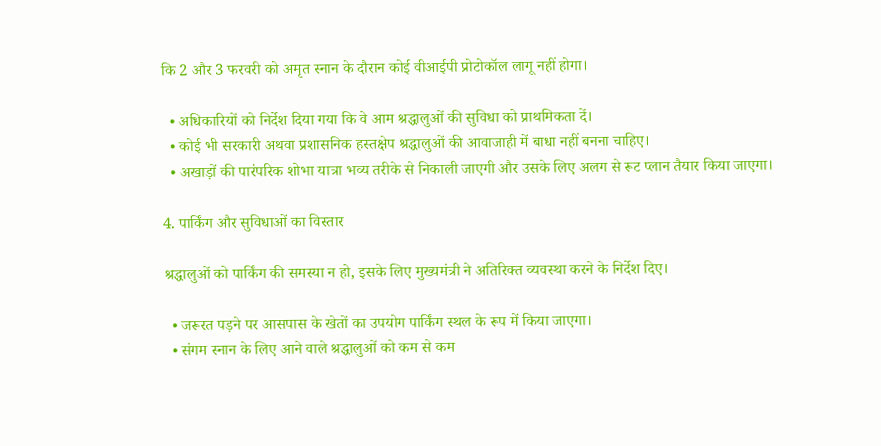कि 2 और 3 फरवरी को अमृत स्नान के दौरान कोई वीआईपी प्रोटोकॉल लागू नहीं होगा।

  • अधिकारियों को निर्देश दिया गया कि वे आम श्रद्धालुओं की सुविधा को प्राथमिकता दें।
  • कोई भी सरकारी अथवा प्रशासनिक हस्तक्षेप श्रद्धालुओं की आवाजाही में बाधा नहीं बनना चाहिए।
  • अखाड़ों की पारंपरिक शोभा यात्रा भव्य तरीके से निकाली जाएगी और उसके लिए अलग से रूट प्लान तैयार किया जाएगा।

4. पार्किंग और सुविधाओं का विस्तार

श्रद्धालुओं को पार्किंग की समस्या न हो, इसके लिए मुख्यमंत्री ने अतिरिक्त व्यवस्था करने के निर्देश दिए।

  • जरूरत पड़ने पर आसपास के खेतों का उपयोग पार्किंग स्थल के रूप में किया जाएगा।
  • संगम स्नान के लिए आने वाले श्रद्धालुओं को कम से कम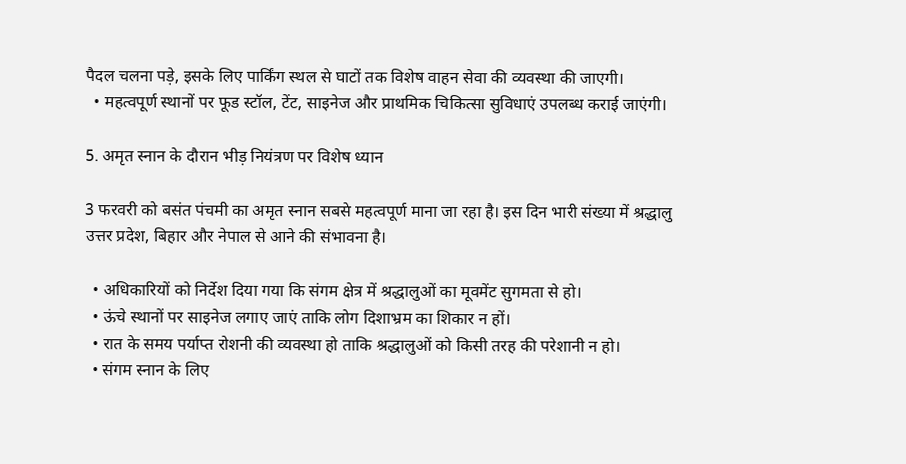पैदल चलना पड़े, इसके लिए पार्किंग स्थल से घाटों तक विशेष वाहन सेवा की व्यवस्था की जाएगी।
  • महत्वपूर्ण स्थानों पर फूड स्टॉल, टेंट, साइनेज और प्राथमिक चिकित्सा सुविधाएं उपलब्ध कराई जाएंगी।

5. अमृत स्नान के दौरान भीड़ नियंत्रण पर विशेष ध्यान

3 फरवरी को बसंत पंचमी का अमृत स्नान सबसे महत्वपूर्ण माना जा रहा है। इस दिन भारी संख्या में श्रद्धालु उत्तर प्रदेश, बिहार और नेपाल से आने की संभावना है।

  • अधिकारियों को निर्देश दिया गया कि संगम क्षेत्र में श्रद्धालुओं का मूवमेंट सुगमता से हो।
  • ऊंचे स्थानों पर साइनेज लगाए जाएं ताकि लोग दिशाभ्रम का शिकार न हों।
  • रात के समय पर्याप्त रोशनी की व्यवस्था हो ताकि श्रद्धालुओं को किसी तरह की परेशानी न हो।
  • संगम स्नान के लिए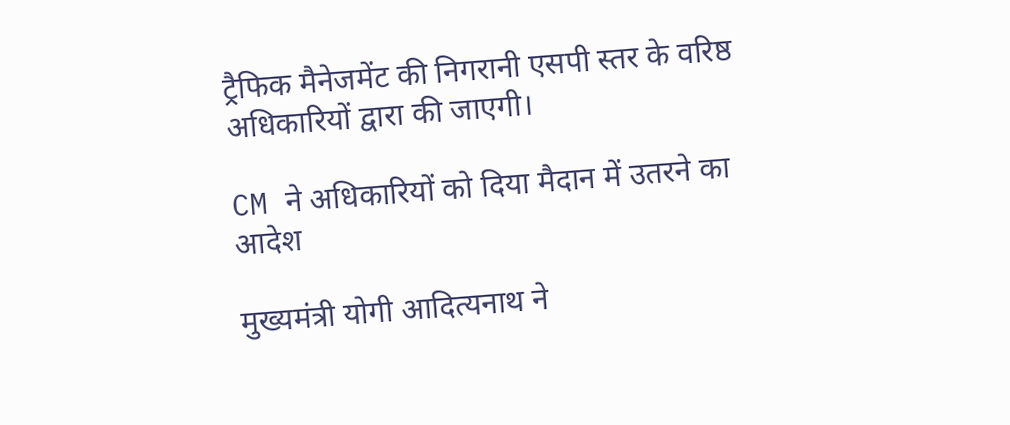ट्रैफिक मैनेजमेंट की निगरानी एसपी स्तर के वरिष्ठ अधिकारियों द्वारा की जाएगी।

CM ने अधिकारियों को दिया मैदान में उतरने का आदेश

मुख्यमंत्री योगी आदित्यनाथ ने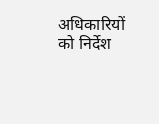अधिकारियों को निर्देश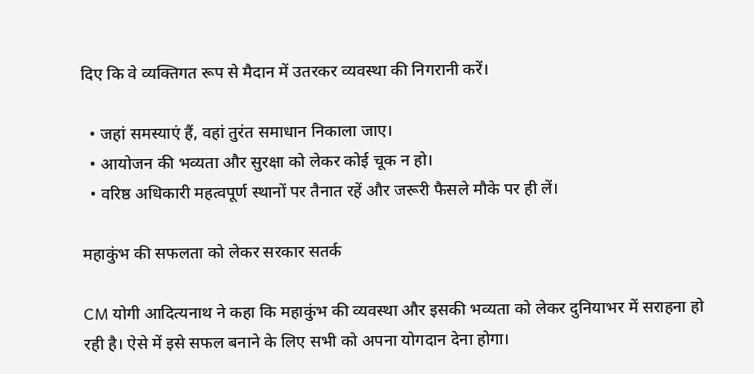दिए कि वे व्यक्तिगत रूप से मैदान में उतरकर व्यवस्था की निगरानी करें।

  • जहां समस्याएं हैं, वहां तुरंत समाधान निकाला जाए।
  • आयोजन की भव्यता और सुरक्षा को लेकर कोई चूक न हो।
  • वरिष्ठ अधिकारी महत्वपूर्ण स्थानों पर तैनात रहें और जरूरी फैसले मौके पर ही लें।

महाकुंभ की सफलता को लेकर सरकार सतर्क

CM योगी आदित्यनाथ ने कहा कि महाकुंभ की व्यवस्था और इसकी भव्यता को लेकर दुनियाभर में सराहना हो रही है। ऐसे में इसे सफल बनाने के लिए सभी को अपना योगदान देना होगा।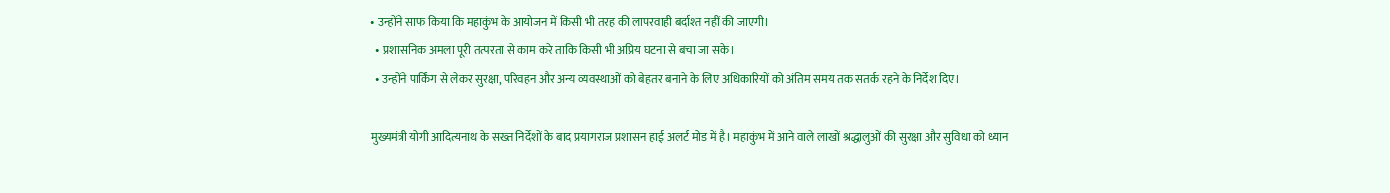• उन्होंने साफ किया कि महाकुंभ के आयोजन में किसी भी तरह की लापरवाही बर्दाश्त नहीं की जाएगी।
  • प्रशासनिक अमला पूरी तत्परता से काम करे ताकि किसी भी अप्रिय घटना से बचा जा सके।
  • उन्होंने पार्किंग से लेकर सुरक्षा, परिवहन और अन्य व्यवस्थाओं को बेहतर बनाने के लिए अधिकारियों को अंतिम समय तक सतर्क रहने के निर्देश दिए।

मुख्यमंत्री योगी आदित्यनाथ के सख्त निर्देशों के बाद प्रयागराज प्रशासन हाई अलर्ट मोड में है। महाकुंभ में आने वाले लाखों श्रद्धालुओं की सुरक्षा और सुविधा को ध्यान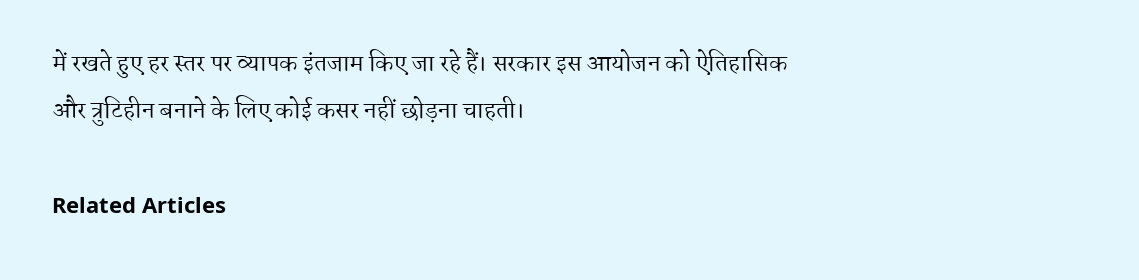में रखते हुए हर स्तर पर व्यापक इंतजाम किए जा रहे हैं। सरकार इस आयोजन को ऐतिहासिक और त्रुटिहीन बनाने के लिए कोई कसर नहीं छोड़ना चाहती।

Related Articles